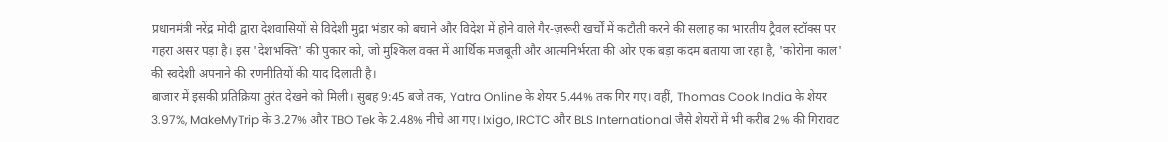प्रधानमंत्री नरेंद्र मोदी द्वारा देशवासियों से विदेशी मुद्रा भंडार को बचाने और विदेश में होने वाले गैर-ज़रूरी खर्चों में कटौती करने की सलाह का भारतीय ट्रैवल स्टॉक्स पर गहरा असर पड़ा है। इस 'देशभक्ति' की पुकार को, जो मुश्किल वक्त में आर्थिक मजबूती और आत्मनिर्भरता की ओर एक बड़ा कदम बताया जा रहा है, 'कोरोना काल' की स्वदेशी अपनाने की रणनीतियों की याद दिलाती है।
बाजार में इसकी प्रतिक्रिया तुरंत देखने को मिली। सुबह 9:45 बजे तक, Yatra Online के शेयर 5.44% तक गिर गए। वहीं, Thomas Cook India के शेयर 3.97%, MakeMyTrip के 3.27% और TBO Tek के 2.48% नीचे आ गए। Ixigo, IRCTC और BLS International जैसे शेयरों में भी करीब 2% की गिरावट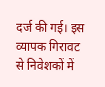दर्ज की गई। इस व्यापक गिरावट से निवेशकों में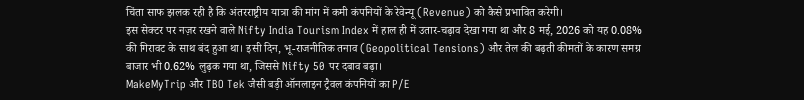चिंता साफ झलक रही है कि अंतरराष्ट्रीय यात्रा की मांग में कमी कंपनियों के रेवेन्यू (Revenue) को कैसे प्रभावित करेगी।
इस सेक्टर पर नज़र रखने वाले Nifty India Tourism Index में हाल ही में उतार-चढ़ाव देखा गया था और 8 मई, 2026 को यह 0.08% की गिरावट के साथ बंद हुआ था। इसी दिन, भू-राजनीतिक तनाव (Geopolitical Tensions) और तेल की बढ़ती कीमतों के कारण समग्र बाजार भी 0.62% लुढ़क गया था, जिससे Nifty 50 पर दबाव बढ़ा।
MakeMyTrip और TBO Tek जैसी बड़ी ऑनलाइन ट्रैवल कंपनियों का P/E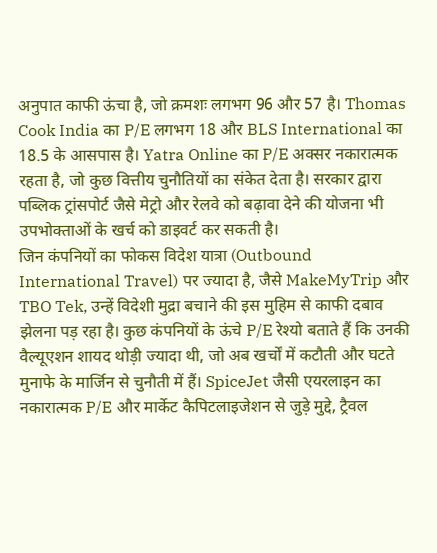अनुपात काफी ऊंचा है, जो क्रमशः लगभग 96 और 57 है। Thomas Cook India का P/E लगभग 18 और BLS International का 18.5 के आसपास है। Yatra Online का P/E अक्सर नकारात्मक रहता है, जो कुछ वित्तीय चुनौतियों का संकेत देता है। सरकार द्वारा पब्लिक ट्रांसपोर्ट जैसे मेट्रो और रेलवे को बढ़ावा देने की योजना भी उपभोक्ताओं के खर्च को डाइवर्ट कर सकती है।
जिन कंपनियों का फोकस विदेश यात्रा (Outbound International Travel) पर ज्यादा है, जैसे MakeMyTrip और TBO Tek, उन्हें विदेशी मुद्रा बचाने की इस मुहिम से काफी दबाव झेलना पड़ रहा है। कुछ कंपनियों के ऊंचे P/E रेश्यो बताते हैं कि उनकी वैल्यूएशन शायद थोड़ी ज्यादा थी, जो अब खर्चों में कटौती और घटते मुनाफे के मार्जिन से चुनौती में हैं। SpiceJet जैसी एयरलाइन का नकारात्मक P/E और मार्केट कैपिटलाइजेशन से जुड़े मुद्दे, ट्रैवल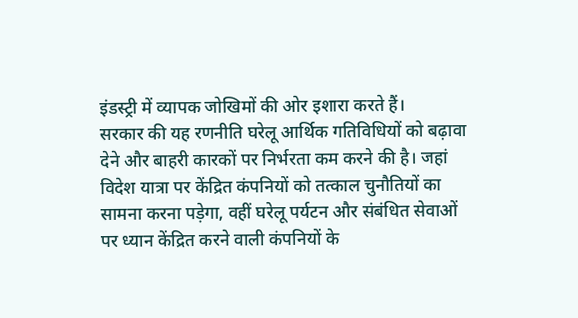इंडस्ट्री में व्यापक जोखिमों की ओर इशारा करते हैं।
सरकार की यह रणनीति घरेलू आर्थिक गतिविधियों को बढ़ावा देने और बाहरी कारकों पर निर्भरता कम करने की है। जहां विदेश यात्रा पर केंद्रित कंपनियों को तत्काल चुनौतियों का सामना करना पड़ेगा, वहीं घरेलू पर्यटन और संबंधित सेवाओं पर ध्यान केंद्रित करने वाली कंपनियों के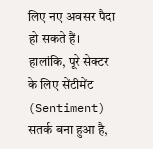लिए नए अवसर पैदा हो सकते हैं। हालांकि, पूरे सेक्टर के लिए सेंटीमेंट (Sentiment) सतर्क बना हुआ है,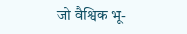जो वैश्विक भू-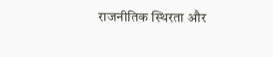राजनीतिक स्थिरता और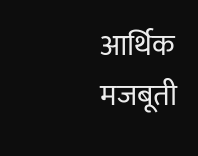आर्थिक मजबूती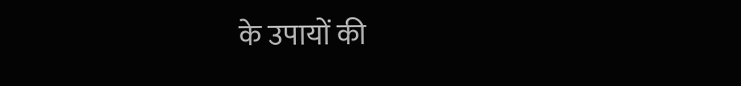के उपायों की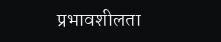प्रभावशीलता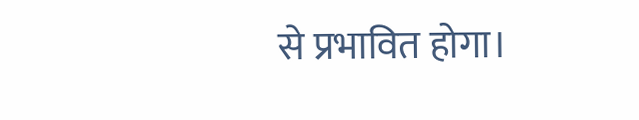से प्रभावित होगा।